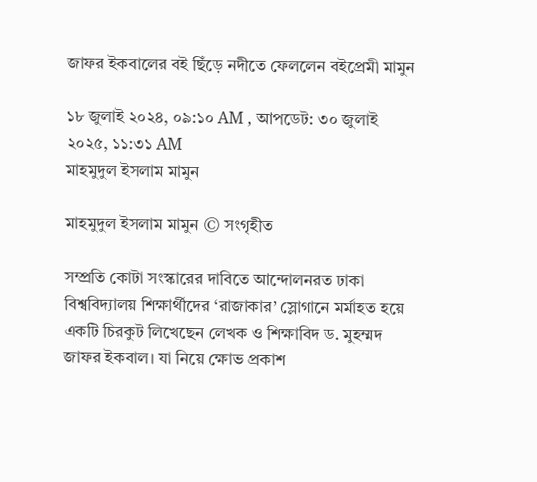জাফর ইকবালের বই ছিঁড়ে নদীতে ফেললেন বইপ্রেমী মামুন

১৮ জুলাই ২০২৪, ০৯:১০ AM , আপডেট: ৩০ জুলাই ২০২৫, ১১:৩১ AM
মাহমুদুল ইসলাম মামুন

মাহমুদুল ইসলাম মামুন © সংগৃহীত

সম্প্রতি কোটা সংস্কারের দাবিতে আন্দোলনরত ঢাকা বিশ্ববিদ্যালয় শিক্ষার্থীদের ‘রাজাকার’ স্লোগানে মর্মাহত হয়ে একটি চিরকুট লিখেছেন লেখক ও শিক্ষাবিদ ড. মুহম্মদ জাফর ইকবাল। যা নিয়ে ক্ষোভ প্রকাশ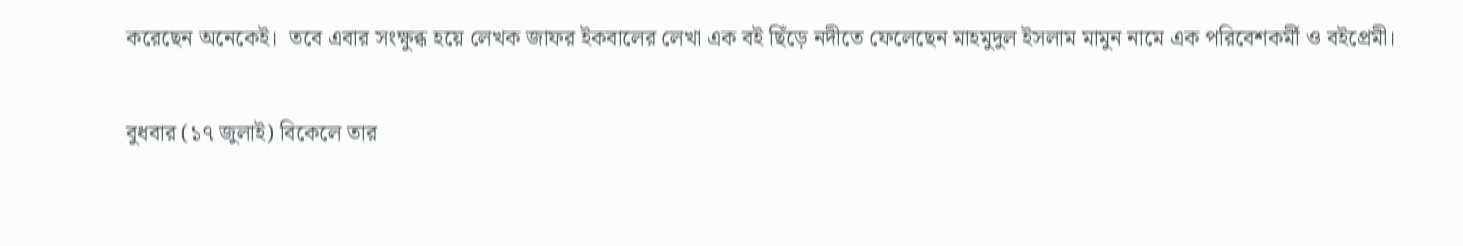করেছেন অনেকেই।  তবে এবার সংক্ষুব্ধ হয়ে লেখক জাফর ইকবালের লেখা এক বই ছিঁড়ে নদীতে ফেলেছেন মাহমুদুল ইসলাম মামুন নামে এক পরিবেশকর্মী ও বইপ্রেমী।

বুধবার (১৭ জুলাই) বিকেলে তার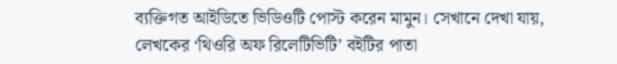ব্যক্তিগত আইডিতে ভিডিওটি পোস্ট করেন মামুন। সেখানে দেখা যায়, লেখকের ‘থিওরি অফ রিলেটিভিটি’ বইটির পাতা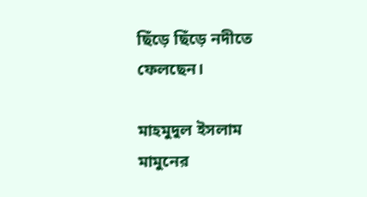ছিঁড়ে ছিঁড়ে নদীতে ফেলছেন।

মাহমুদুল ইসলাম মামুনের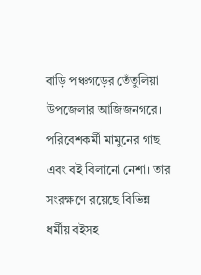বাড়ি পঞ্চগড়ের তেঁতুলিয়া উপজেলার আজিজনগরে। পরিবেশকর্মী মামুনের গাছ এবং বই বিলানো নেশা। তার সংরক্ষণে রয়েছে বিভিন্ন ধর্মীয় বইসহ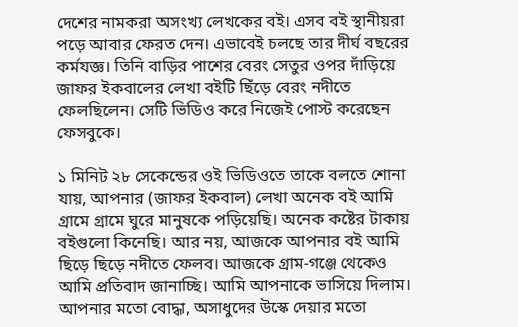দেশের নামকরা অসংখ্য লেখকের বই। এসব বই স্থানীয়রা পড়ে আবার ফেরত দেন। এভাবেই চলছে তার দীর্ঘ বছরের কর্মযজ্ঞ। তিনি বাড়ির পাশের বেরং সেতুর ওপর দাঁড়িয়ে জাফর ইকবালের লেখা বইটি ছিঁড়ে বেরং নদীতে ফেলছিলেন। সেটি ভিডিও করে নিজেই পোস্ট করেছেন ফেসবুকে।

১ মিনিট ২৮ সেকেন্ডের ওই ভিডিওতে তাকে বলতে শোনা যায়, আপনার (জাফর ইকবাল) লেখা অনেক বই আমি গ্রামে গ্রামে ঘুরে মানুষকে পড়িয়েছি। অনেক কষ্টের টাকায় বইগুলো কিনেছি। আর নয়, আজকে আপনার বই আমি ছিড়ে ছিড়ে নদীতে ফেলব। আজকে গ্রাম-গঞ্জে থেকেও আমি প্রতিবাদ জানাচ্ছি। আমি আপনাকে ভাসিয়ে দিলাম। আপনার মতো বোদ্ধা, অসাধুদের উস্কে দেয়ার মতো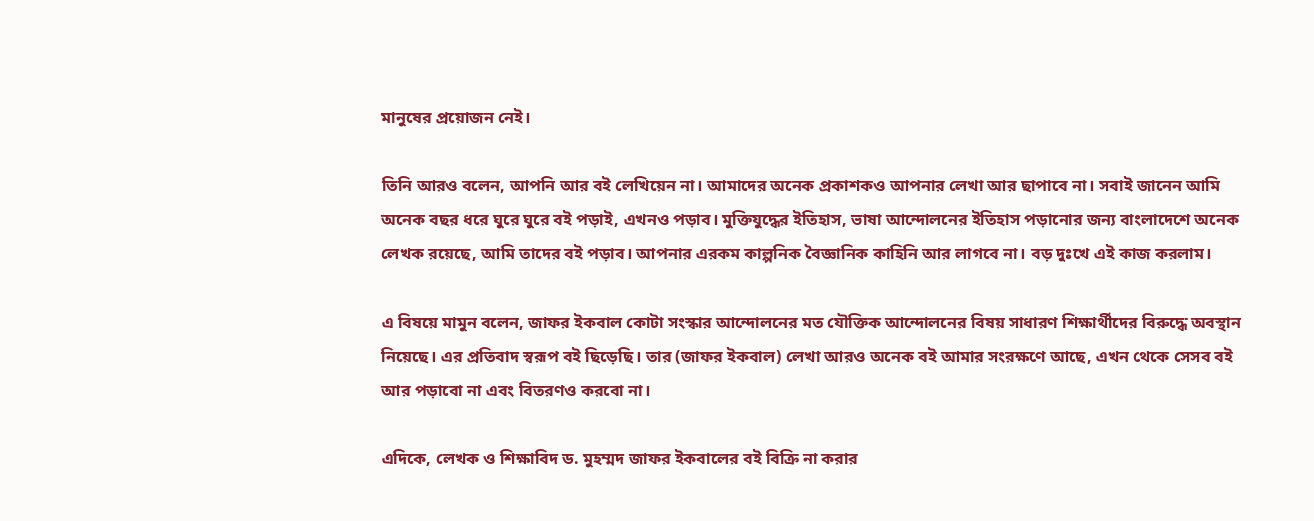মানুষের প্রয়োজন নেই।

তিনি আরও বলেন, আপনি আর বই লেখিয়েন না। আমাদের অনেক প্রকাশকও আপনার লেখা আর ছাপাবে না। সবাই জানেন আমি অনেক বছর ধরে ঘুরে ঘুরে বই পড়াই, এখনও পড়াব। মুক্তিযুদ্ধের ইতিহাস, ভাষা আন্দোলনের ইতিহাস পড়ানোর জন্য বাংলাদেশে অনেক লেখক রয়েছে, আমি তাদের বই পড়াব। আপনার এরকম কাল্পনিক বৈজ্ঞানিক কাহিনি আর লাগবে না। বড় দুঃখে এই কাজ করলাম।

এ বিষয়ে মামুন বলেন, জাফর ইকবাল কোটা সংস্কার আন্দোলনের মত যৌক্তিক আন্দোলনের বিষয় সাধারণ শিক্ষার্থীদের বিরুদ্ধে অবস্থান নিয়েছে। এর প্রতিবাদ স্বরূপ বই ছিড়েছি। তার (জাফর ইকবাল) লেখা আরও অনেক বই আমার সংরক্ষণে আছে, এখন থেকে সেসব বই আর পড়াবো না এবং বিতরণও করবো না।

এদিকে, লেখক ও শিক্ষাবিদ ড. মুহম্মদ জাফর ইকবালের বই বিক্রি না করার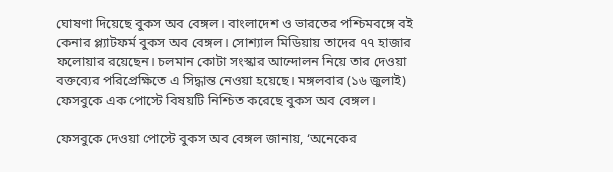ঘোষণা দিয়েছে বুকস অব বেঙ্গল। বাংলাদেশ ও ভারতের পশ্চিমবঙ্গে বই কেনার প্ল্যাটফর্ম বুকস অব বেঙ্গল। সোশ্যাল মিডিয়ায় তাদের ৭৭ হাজার ফলোয়ার রয়েছেন। চলমান কোটা সংস্কার আন্দোলন নিয়ে তার দেওয়া বক্তব্যের পরিপ্রেক্ষিতে এ সিদ্ধান্ত নেওয়া হয়েছে। মঙ্গলবার (১৬ জুলাই) ফেসবুকে এক পোস্টে বিষয়টি নিশ্চিত করেছে বুকস অব বেঙ্গল।

ফেসবুকে দেওয়া পোস্টে বুকস অব বেঙ্গল জানায়, ‘অনেকের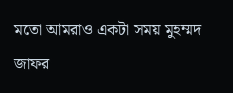মতো আমরাও একটা সময় মুহম্মদ জাফর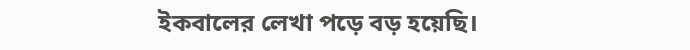ইকবালের লেখা পড়ে বড় হয়েছি।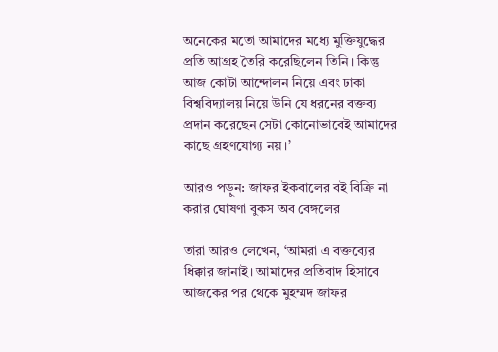অনেকের মতো আমাদের মধ্যে মুক্তিযুদ্ধের প্রতি আগ্রহ তৈরি করেছিলেন তিনি। কিন্তু আজ কোটা আন্দোলন নিয়ে এবং ঢাকা বিশ্ববিদ্যালয় নিয়ে উনি যে ধরনের বক্তব্য প্রদান করেছেন সেটা কোনোভাবেই আমাদের কাছে গ্রহণযোগ্য নয়।’

আরও পড়ুন: জাফর ইকবালের বই বিক্রি না করার ঘোষণা বুকস অব বেঙ্গলের

তারা আরও লেখেন, ‘আমরা এ বক্তব্যের ধিক্কার জানাই। আমাদের প্রতিবাদ হিসাবে আজকের পর থেকে মুহম্মদ জাফর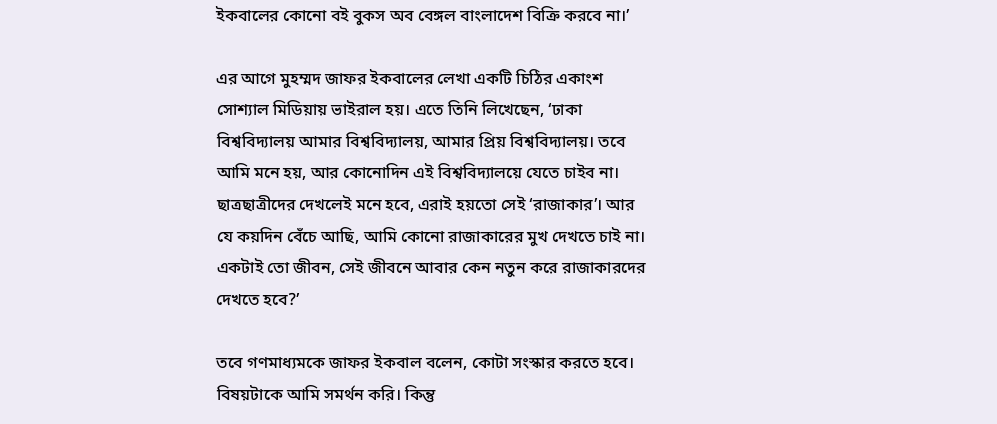ইকবালের কোনো বই বুকস অব বেঙ্গল বাংলাদেশ বিক্রি করবে না।’

এর আগে মুহম্মদ জাফর ইকবালের লেখা একটি চিঠির একাংশ সোশ্যাল মিডিয়ায় ভাইরাল হয়। এতে তিনি লিখেছেন, ‘ঢাকা বিশ্ববিদ্যালয় আমার বিশ্ববিদ্যালয়, আমার প্রিয় বিশ্ববিদ্যালয়। তবে আমি মনে হয়, আর কোনোদিন এই বিশ্ববিদ্যালয়ে যেতে চাইব না। ছাত্রছাত্রীদের দেখলেই মনে হবে, এরাই হয়তো সেই ‘রাজাকার’। আর যে কয়দিন বেঁচে আছি, আমি কোনো রাজাকারের মুখ দেখতে চাই না। একটাই তো জীবন, সেই জীবনে আবার কেন নতুন করে রাজাকারদের দেখতে হবে?’

তবে গণমাধ্যমকে জাফর ইকবাল বলেন, কোটা সংস্কার করতে হবে। বিষয়টাকে আমি সমর্থন করি। কিন্তু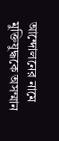আন্দোলনের নামে মুক্তিযুদ্ধকে অসম্মান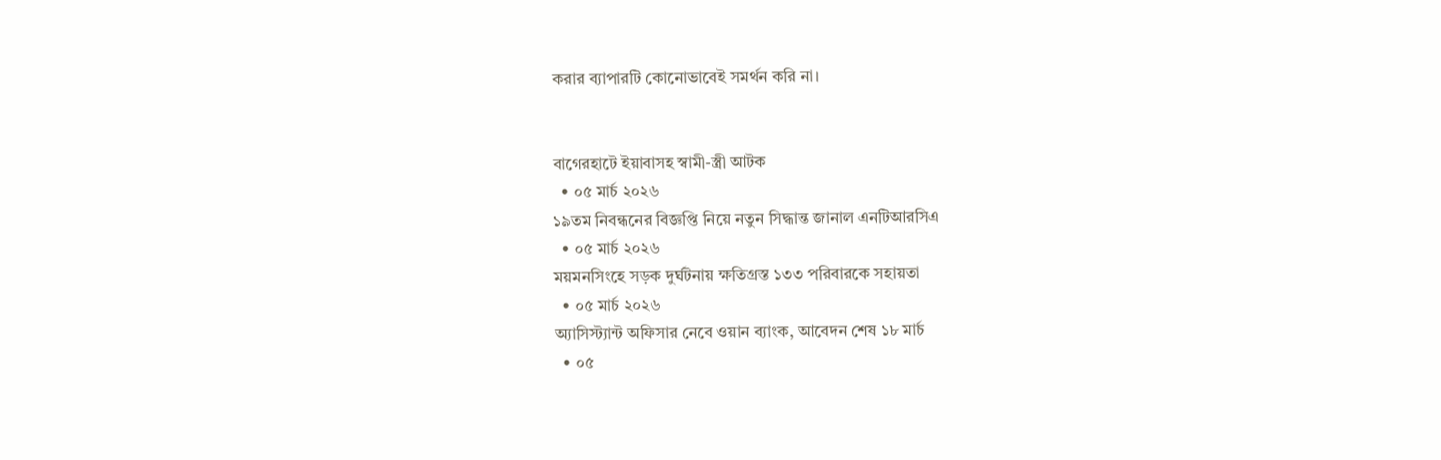করার ব্যাপারটি কোনোভাবেই সমর্থন করি না।


বাগেরহাটে ইয়াবাসহ স্বামী-স্ত্রী আটক
  • ০৫ মার্চ ২০২৬
১৯তম নিবন্ধনের বিজ্ঞপ্তি নিয়ে নতুন সিদ্ধান্ত জানাল এনটিআরসিএ
  • ০৫ মার্চ ২০২৬
ময়মনসিংহে সড়ক দুর্ঘটনায় ক্ষতিগ্রস্ত ১৩৩ পরিবারকে সহায়তা
  • ০৫ মার্চ ২০২৬
অ্যাসিস্ট্যান্ট অফিসার নেবে ওয়ান ব্যাংক, আবেদন শেষ ১৮ মার্চ
  • ০৫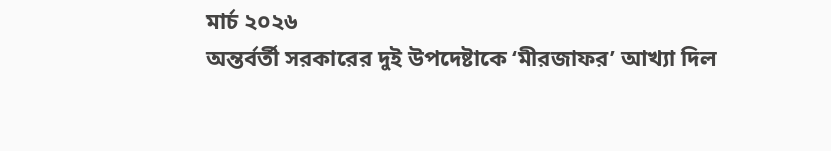মার্চ ২০২৬
অন্তর্বর্তী সরকারের দুই উপদেষ্টাকে ‘মীরজাফর’ আখ্যা দিল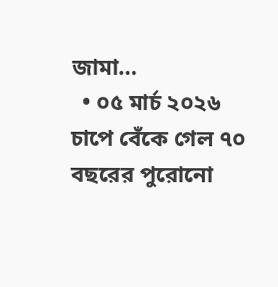জামা…
  • ০৫ মার্চ ২০২৬
চাপে বেঁকে গেল ৭০ বছরের পুরোনো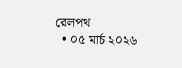রেলপথ
  • ০৫ মার্চ ২০২৬